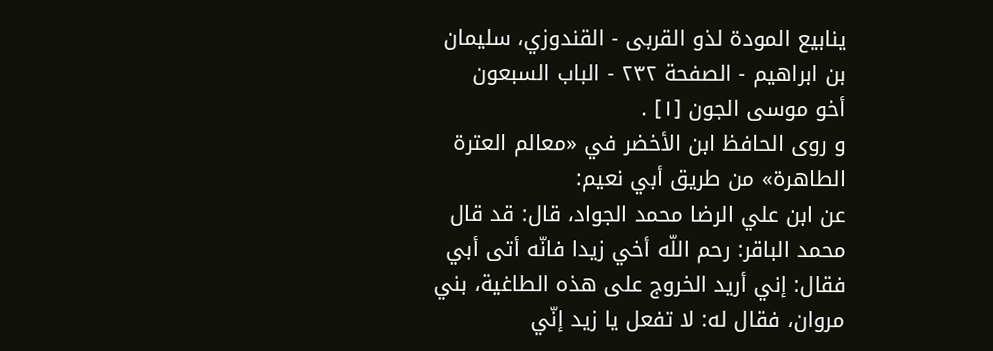ينابيع المودة لذو القربى - القندوزي، سليمان بن ابراهيم - الصفحة ٢٣٢ - الباب السبعون
أخو موسى الجون [١] .
و روى الحافظ ابن الأخضر في «معالم العترة الطاهرة» من طريق أبي نعيم:
عن ابن علي الرضا محمد الجواد، قال: قد قال محمد الباقر: رحم اللّه أخي زيدا فانّه أتى أبي فقال: إني أريد الخروج على هذه الطاغية، بني مروان، فقال له: لا تفعل يا زيد إنّي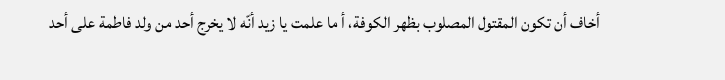أخاف أن تكون المقتول المصلوب بظهر الكوفة، أ ما علمت يا زيد أنّه لا يخرج أحد من ولد فاطمة على أحد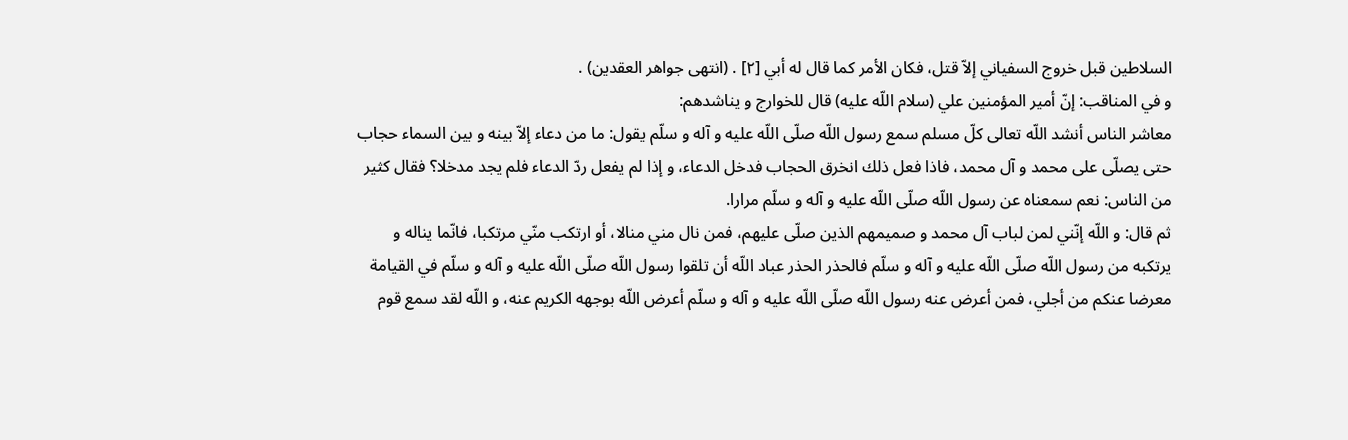السلاطين قبل خروج السفياني إلاّ قتل، فكان الأمر كما قال له أبي [٢] . (انتهى جواهر العقدين) .
و في المناقب: إنّ أمير المؤمنين علي (سلام اللّه عليه) قال للخوارج و يناشدهم:
معاشر الناس أنشد اللّه تعالى كلّ مسلم سمع رسول اللّه صلّى اللّه عليه و آله و سلّم يقول: ما من دعاء إلاّ بينه و بين السماء حجاب حتى يصلّى على محمد و آل محمد، فاذا فعل ذلك انخرق الحجاب فدخل الدعاء، و إذا لم يفعل ردّ الدعاء فلم يجد مدخلا؟ فقال كثير من الناس: نعم سمعناه عن رسول اللّه صلّى اللّه عليه و آله و سلّم مرارا.
ثم قال: و اللّه إنّني لمن لباب آل محمد و صميمهم الذين صلّى عليهم، فمن نال مني منالا، أو ارتكب منّي مرتكبا، فانّما يناله و يرتكبه من رسول اللّه صلّى اللّه عليه و آله و سلّم فالحذر الحذر عباد اللّه أن تلقوا رسول اللّه صلّى اللّه عليه و آله و سلّم في القيامة معرضا عنكم من أجلي، فمن أعرض عنه رسول اللّه صلّى اللّه عليه و آله و سلّم أعرض اللّه بوجهه الكريم عنه، و اللّه لقد سمع قوم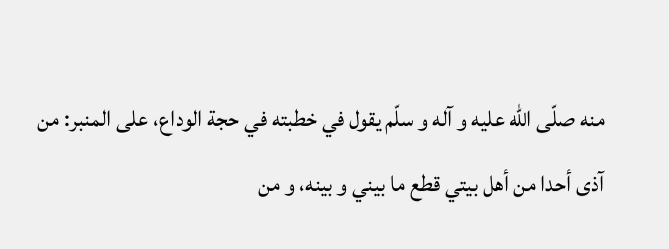منه صلّى اللّه عليه و آله و سلّم يقول في خطبته في حجة الوداع، على المنبر: من آذى أحدا من أهل بيتي قطع ما بيني و بينه، و من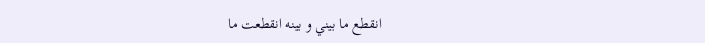انقطع ما بيني و بينه انقطعت ما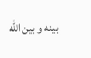بينه و بين اللّه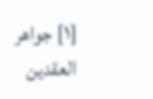[١] جواهر العقدين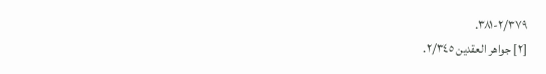٢/٣٧٩-٣٨١.
[٢] جواهر العقدين ٢/٣٤٥.